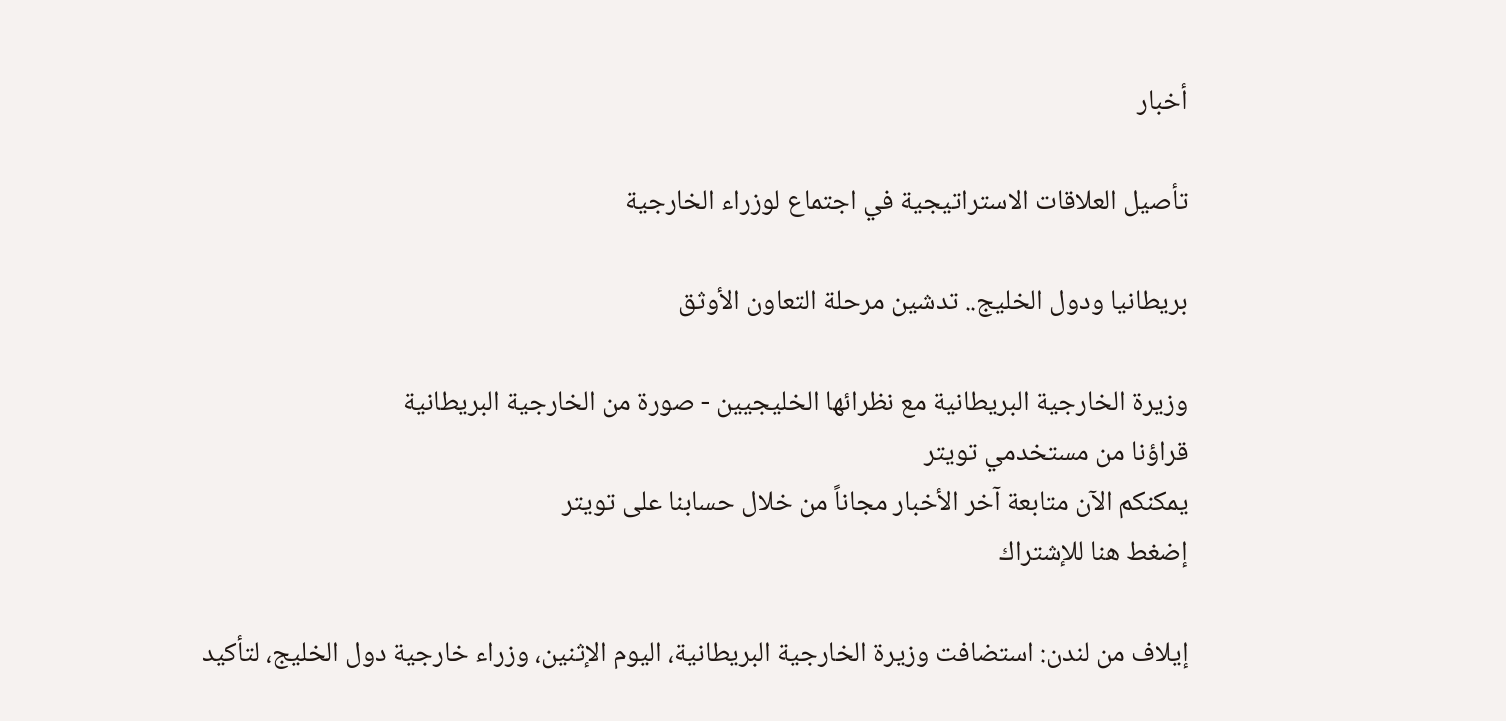أخبار

تأصيل العلاقات الاستراتيجية في اجتماع لوزراء الخارجية

بريطانيا ودول الخليج.. تدشين مرحلة التعاون الأوثق

وزيرة الخارجية البريطانية مع نظرائها الخليجيين - صورة من الخارجية البريطانية
قراؤنا من مستخدمي تويتر
يمكنكم الآن متابعة آخر الأخبار مجاناً من خلال حسابنا على تويتر
إضغط هنا للإشتراك

إيلاف من لندن: استضافت وزيرة الخارجية البريطانية، اليوم الإثنين، وزراء خارجية دول الخليج، لتأكيد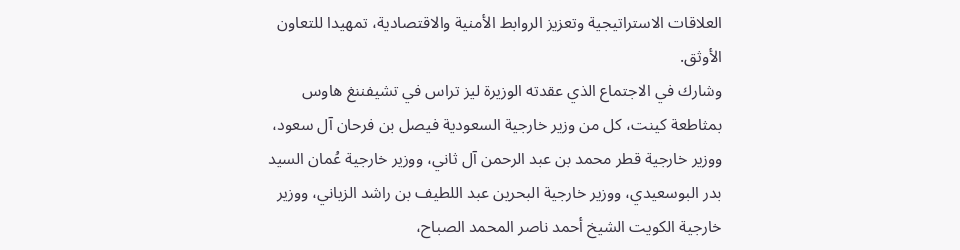العلاقات الاستراتيجية وتعزيز الروابط الأمنية والاقتصادية، تمهيدا للتعاون الأوثق.
وشارك في الاجتماع الذي عقدته الوزيرة ليز تراس في تشيفننغ هاوس بمثاطعة كينت، كل من وزير خارجية السعودية فيصل بن فرحان آل سعود، ووزير خارجية قطر محمد بن عبد الرحمن آل ثاني، ووزير خارجية عُمان السيد بدر البوسعيدي، ووزير خارجية البحرين عبد اللطيف بن راشد الزياني، ووزير خارجية الكويت الشيخ أحمد ناصر المحمد الصباح،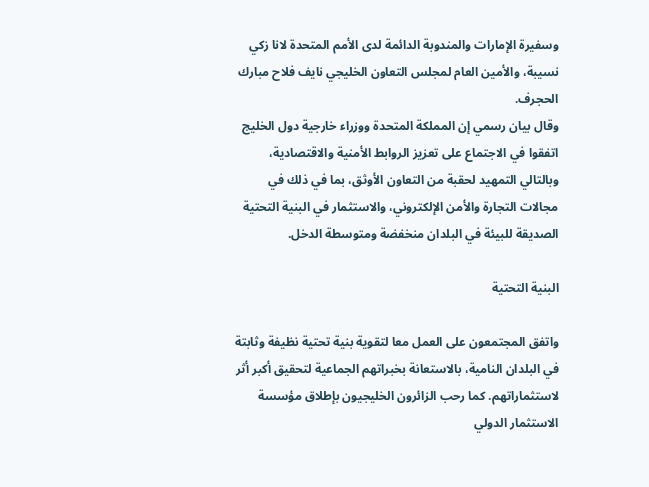وسفيرة الإمارات والمندوبة الدائمة لدى الأمم المتحدة لانا زكي نسيبة، والأمين العام لمجلس التعاون الخليجي نايف فلاح مبارك الحجرف.
وقال بيان رسمي إن المملكة المتحدة ووزراء خارجية دول الخليج اتفقوا في الاجتماع على تعزيز الروابط الأمنية والاقتصادية، وبالتالي التمهيد لحقبة من التعاون الأوثق، بما في ذلك في مجالات التجارة والأمن الإلكتروني، والاستثمار في البنية التحتية الصديقة للبيئة في البلدان منخفضة ومتوسطة الدخل.

البنية التحتية

واتفق المجتمعون على العمل معا لتقوية بنية تحتية نظيفة وثابتة في البلدان النامية، بالاستعانة بخبراتهم الجماعية لتحقيق أكبر أثر لاستثماراتهم. كما رحب الزائرون الخليجيون بإطلاق مؤسسة الاستثمار الدولي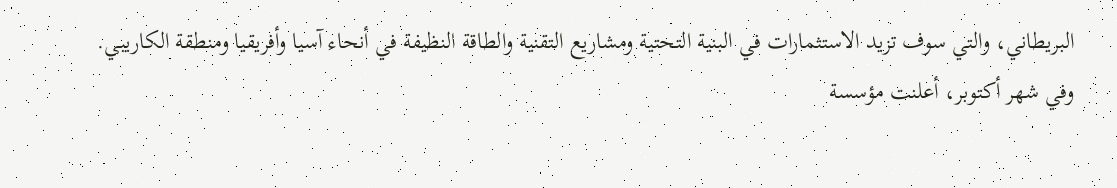البريطاني، والتي سوف تزيد الاستثمارات في البنية التحتية ومشاريع التقنية والطاقة النظيفة في أنحاء آسيا وأفريقيا ومنطقة الكاريبي.
وفي شهر أكتوبر، أعلنت مؤسسة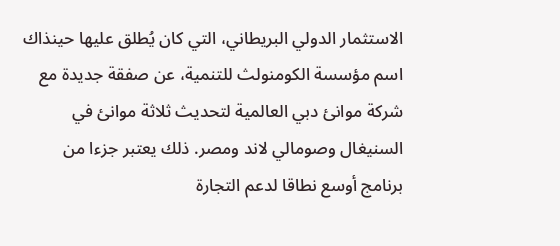الاستثمار الدولي البريطاني، التي كان يُطلق عليها حينذاك اسم مؤسسة الكومنولث للتنمية، عن صفقة جديدة مع شركة موانئ دبي العالمية لتحديث ثلاثة موانئ في السنيغال وصومالي لاند ومصر. ذلك يعتبر جزءا من برنامج أوسع نطاقا لدعم التجارة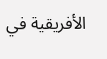الأفريقية في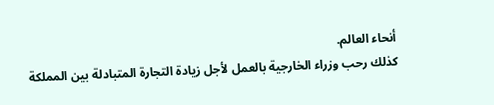أنحاء العالم.
كذلك رحب وزراء الخارجية بالعمل لأجل زيادة التجارة المتبادلة بين المملكة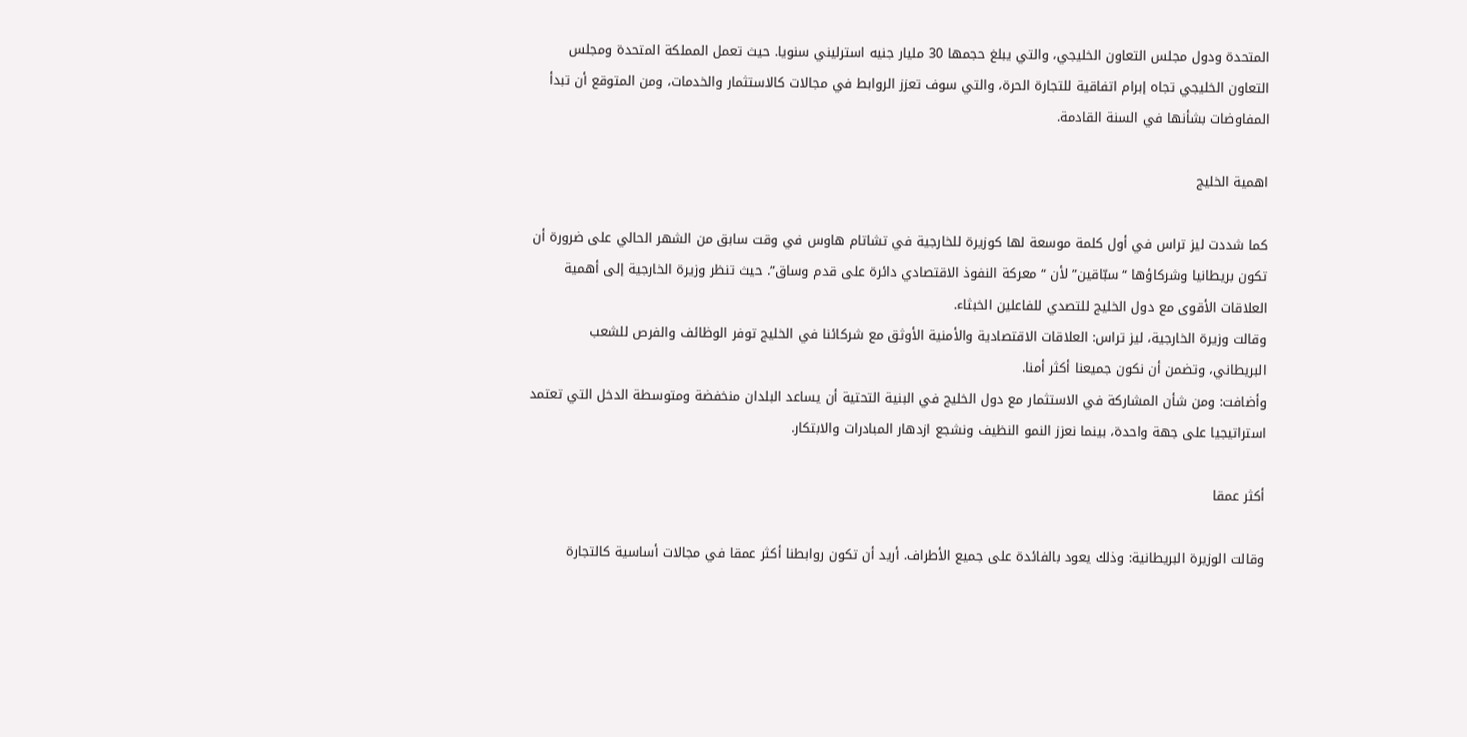المتحدة ودول مجلس التعاون الخليجي، والتي يبلغ حجمها 30 مليار جنيه استرليني سنويا. حيث تعمل المملكة المتحدة ومجلس التعاون الخليجي تجاه إبرام اتفاقية للتجارة الحرة، والتي سوف تعزز الروابط في مجالات كالاستثمار والخدمات، ومن المتوقع أن تبدأ المفاوضات بشأنها في السنة القادمة.

اهمية الخليج

كما شددت ليز تراس في أول كلمة موسعة لها كوزيرة للخارجية في تشاتام هاوس في وقت سابق من الشهر الحالي على ضرورة أن تكون بريطانيا وشركاؤها “سبّاقين” لأن “معركة النفوذ الاقتصادي دائرة على قدم وساق”. حيث تنظر وزيرة الخارجية إلى أهمية العلاقات الأقوى مع دول الخليج للتصدي للفاعلين الخبثاء.
وقالت وزيرة الخارجية، ليز تراس: العلاقات الاقتصادية والأمنية الأوثق مع شركائنا في الخليج توفر الوظائف والفرص للشعب البريطاني، وتضمن أن نكون جميعنا أكثر أمنا.
وأضافت: ومن شأن المشاركة في الاستثمار مع دول الخليج في البنية التحتية أن يساعد البلدان منخفضة ومتوسطة الدخل التي تعتمد استراتيجيا على جهة واحدة، بينما نعزز النمو النظيف ونشجع ازدهار المبادرات والابتكار.

أكثر عمقا

وقالت الوزيرة البريطانية: وذلك يعود بالفائدة على جميع الأطراف. أريد أن تكون روابطنا أكثر عمقا في مجالات أساسية كالتجارة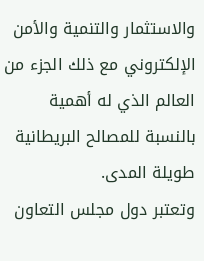والاستثمار والتنمية والأمن الإلكتروني مع ذلك الجزء من العالم الذي له أهمية بالنسبة للمصالح البريطانية طويلة المدى.
وتعتبر دول مجلس التعاون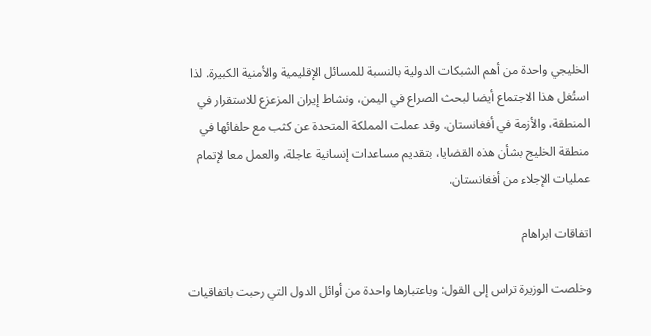الخليجي واحدة من أهم الشبكات الدولية بالنسبة للمسائل الإقليمية والأمنية الكبيرة. لذا استُغل هذا الاجتماع أيضا لبحث الصراع في اليمن، ونشاط إيران المزعزع للاستقرار في المنطقة، والأزمة في أفغانستان. وقد عملت المملكة المتحدة عن كثب مع حلفائها في منطقة الخليج بشأن هذه القضايا، بتقديم مساعدات إنسانية عاجلة، والعمل معا لإتمام عمليات الإجلاء من أفغانستان.

اتفاقات ابراهام

وخلصت الوزيرة تراس إلى القول: وباعتبارها واحدة من أوائل الدول التي رحبت باتفاقيات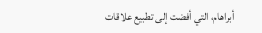أبراهام، التي أفضت إلى تطبيع علاقات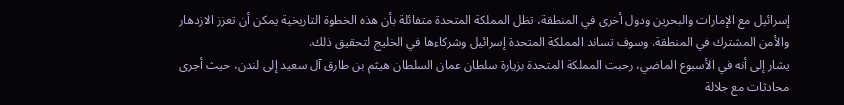إسرائيل مع الإمارات والبحرين ودول أخرى في المنطقة، تظل المملكة المتحدة متفائلة بأن هذه الخطوة التاريخية يمكن أن تعزز الازدهار والأمن المشترك في المنطقة. وسوف تساند المملكة المتحدة إسرائيل وشركاءها في الخليج لتحقيق ذلك.
يشار إلى أنه في الأسبوع الماضي، رحبت المملكة المتحدة بزيارة سلطان عمان السلطان هيثم بن طارق آل سعيد إلى لندن، حيث أجرى محادثات مع جلالة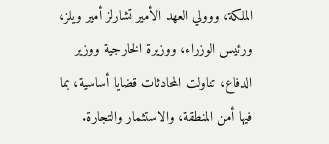الملكة، ووولي العهد الأمير تشارلز أمير ويلز، ورئيس الوزراء، ووزيرة الخارجية ووزير الدفاع، تناولت المحادثات قضايا أساسية، بما فيها أمن المنطقة، والاستثمار والتجارة.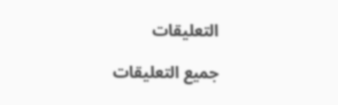التعليقات

جميع التعليقات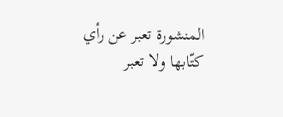المنشورة تعبر عن رأي كتّابها ولا تعبر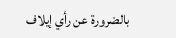بالضرورة عن رأي إيلاف